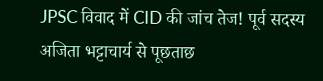JPSC विवाद में CID की जांच तेज! पूर्व सदस्य अजिता भट्टाचार्य से पूछताछ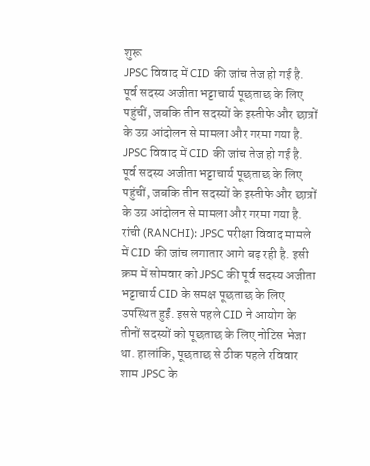शुरू
JPSC विवाद में CID की जांच तेज हो गई है. पूर्व सदस्य अजीता भट्टाचार्य पूछताछ के लिए पहुंचीं, जबकि तीन सदस्यों के इस्तीफे और छात्रों के उग्र आंदोलन से मामला और गरमा गया है.
JPSC विवाद में CID की जांच तेज हो गई है. पूर्व सदस्य अजीता भट्टाचार्य पूछताछ के लिए पहुंचीं, जबकि तीन सदस्यों के इस्तीफे और छात्रों के उग्र आंदोलन से मामला और गरमा गया है.
रांची (RANCHI): JPSC परीक्षा विवाद मामले में CID की जांच लगातार आगे बढ़ रही है. इसी क्रम में सोमवार को JPSC की पूर्व सदस्य अजीता भट्टाचार्य CID के समक्ष पूछताछ के लिए उपस्थित हुईं. इससे पहले CID ने आयोग के तीनों सदस्यों को पूछताछ के लिए नोटिस भेजा था. हालांकि, पूछताछ से ठीक पहले रविवार शाम JPSC के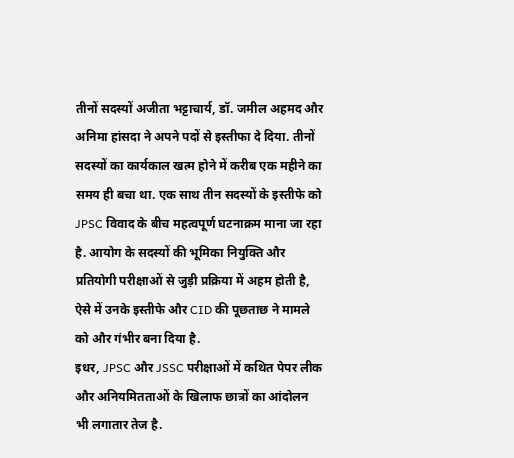तीनों सदस्यों अजीता भट्टाचार्य, डॉ. जमील अहमद और अनिमा हांसदा ने अपने पदों से इस्तीफा दे दिया. तीनों सदस्यों का कार्यकाल खत्म होने में करीब एक महीने का समय ही बचा था. एक साथ तीन सदस्यों के इस्तीफे को JPSC विवाद के बीच महत्वपूर्ण घटनाक्रम माना जा रहा है. आयोग के सदस्यों की भूमिका नियुक्ति और प्रतियोगी परीक्षाओं से जुड़ी प्रक्रिया में अहम होती है, ऐसे में उनके इस्तीफे और CID की पूछताछ ने मामले को और गंभीर बना दिया है.
इधर, JPSC और JSSC परीक्षाओं में कथित पेपर लीक और अनियमितताओं के खिलाफ छात्रों का आंदोलन भी लगातार तेज है.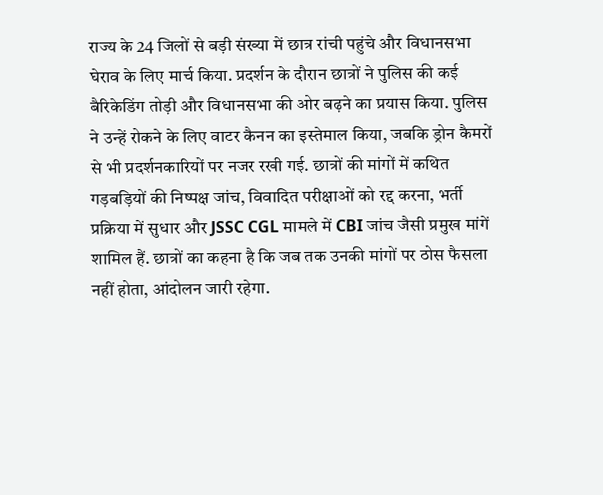राज्य के 24 जिलों से बड़ी संख्या में छात्र रांची पहुंचे और विधानसभा घेराव के लिए मार्च किया. प्रदर्शन के दौरान छात्रों ने पुलिस की कई बैरिकेडिंग तोड़ी और विधानसभा की ओर बढ़ने का प्रयास किया. पुलिस ने उन्हें रोकने के लिए वाटर कैनन का इस्तेमाल किया, जबकि ड्रोन कैमरों से भी प्रदर्शनकारियों पर नजर रखी गई. छात्रों की मांगों में कथित गड़बड़ियों की निष्पक्ष जांच, विवादित परीक्षाओं को रद्द करना, भर्ती प्रक्रिया में सुधार और JSSC CGL मामले में CBI जांच जैसी प्रमुख मांगें शामिल हैं. छात्रों का कहना है कि जब तक उनकी मांगों पर ठोस फैसला नहीं होता, आंदोलन जारी रहेगा.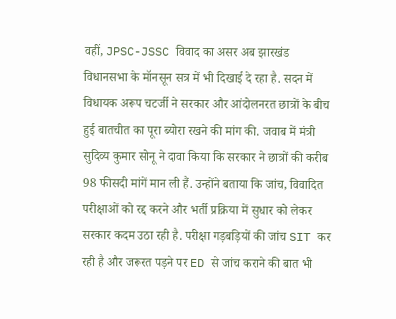वहीं, JPSC-JSSC विवाद का असर अब झारखंड विधानसभा के मॉनसून सत्र में भी दिखाई दे रहा है. सदन में विधायक अरूप चटर्जी ने सरकार और आंदोलनरत छात्रों के बीच हुई बातचीत का पूरा ब्योरा रखने की मांग की. जवाब में मंत्री सुदिव्य कुमार सोनू ने दावा किया कि सरकार ने छात्रों की करीब 98 फीसदी मांगें मान ली हैं. उन्होंने बताया कि जांच, विवादित परीक्षाओं को रद्द करने और भर्ती प्रक्रिया में सुधार को लेकर सरकार कदम उठा रही है. परीक्षा गड़बड़ियों की जांच SIT कर रही है और जरूरत पड़ने पर ED से जांच कराने की बात भी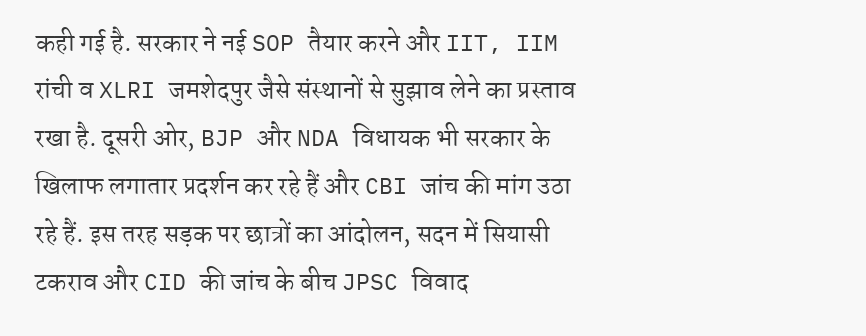कही गई है. सरकार ने नई SOP तैयार करने और IIT, IIM रांची व XLRI जमशेदपुर जैसे संस्थानों से सुझाव लेने का प्रस्ताव रखा है. दूसरी ओर, BJP और NDA विधायक भी सरकार के खिलाफ लगातार प्रदर्शन कर रहे हैं और CBI जांच की मांग उठा रहे हैं. इस तरह सड़क पर छात्रों का आंदोलन, सदन में सियासी टकराव और CID की जांच के बीच JPSC विवाद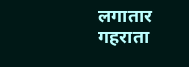लगातार गहराता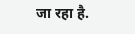जा रहा है.